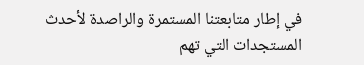في إطار متابعتنا المستمرة والراصدة لأحدث المستجدات التي تهم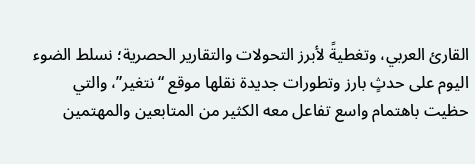القارئ العربي، وتغطيةً لأبرز التحولات والتقارير الحصرية؛ نسلط الضوء اليوم على حدثٍ بارز وتطورات جديدة نقلها موقع “نتغير”، والتي حظيت باهتمام واسع تفاعل معه الكثير من المتابعين والمهتمين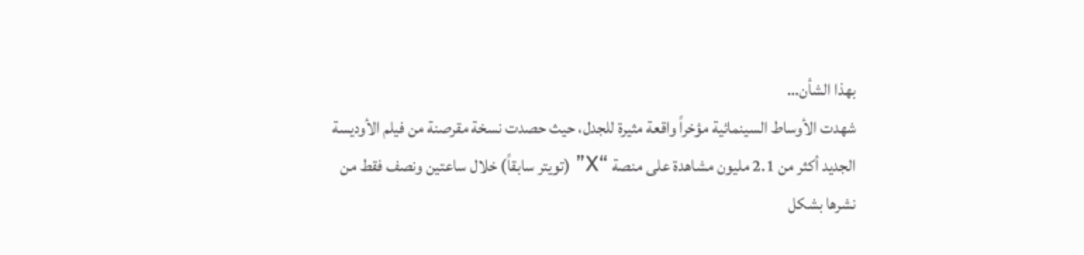بهذا الشأن…
شهدت الأوساط السينمائية مؤخراً واقعة مثيرة للجدل، حيث حصدت نسخة مقرصنة من فيلم الأوديسة الجديد أكثر من 2.1 مليون مشاهدة على منصة “X” (تويتر سابقاً) خلال ساعتين ونصف فقط من نشرها بشكل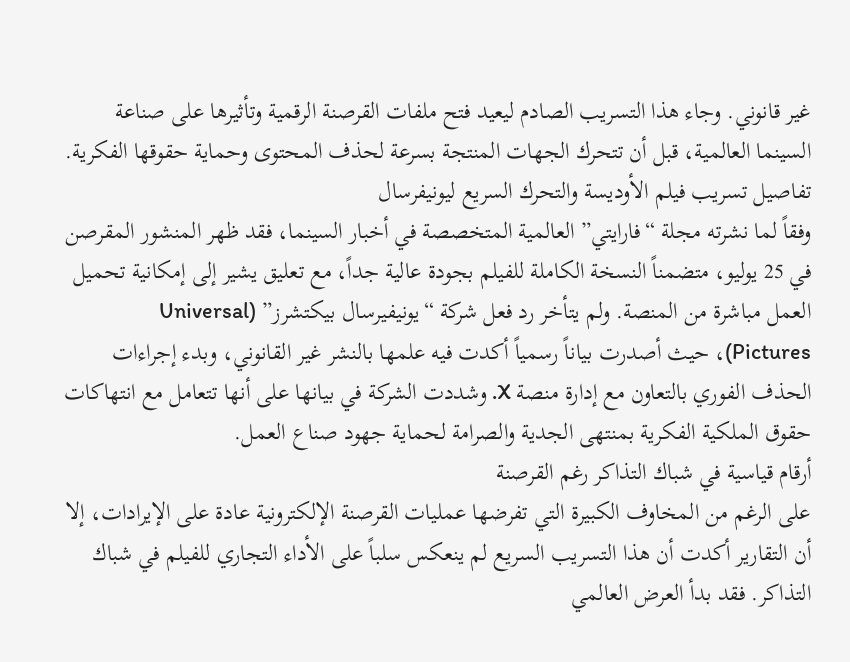غير قانوني. وجاء هذا التسريب الصادم ليعيد فتح ملفات القرصنة الرقمية وتأثيرها على صناعة السينما العالمية، قبل أن تتحرك الجهات المنتجة بسرعة لحذف المحتوى وحماية حقوقها الفكرية.
تفاصيل تسريب فيلم الأوديسة والتحرك السريع ليونيفرسال
وفقاً لما نشرته مجلة “فارايتي” العالمية المتخصصة في أخبار السينما، فقد ظهر المنشور المقرصن في 25 يوليو، متضمناً النسخة الكاملة للفيلم بجودة عالية جداً، مع تعليق يشير إلى إمكانية تحميل العمل مباشرة من المنصة. ولم يتأخر رد فعل شركة “يونيفيرسال بيكتشرز” (Universal Pictures)، حيث أصدرت بياناً رسمياً أكدت فيه علمها بالنشر غير القانوني، وبدء إجراءات الحذف الفوري بالتعاون مع إدارة منصة X. وشددت الشركة في بيانها على أنها تتعامل مع انتهاكات حقوق الملكية الفكرية بمنتهى الجدية والصرامة لحماية جهود صناع العمل.
أرقام قياسية في شباك التذاكر رغم القرصنة
على الرغم من المخاوف الكبيرة التي تفرضها عمليات القرصنة الإلكترونية عادة على الإيرادات، إلا أن التقارير أكدت أن هذا التسريب السريع لم ينعكس سلباً على الأداء التجاري للفيلم في شباك التذاكر. فقد بدأ العرض العالمي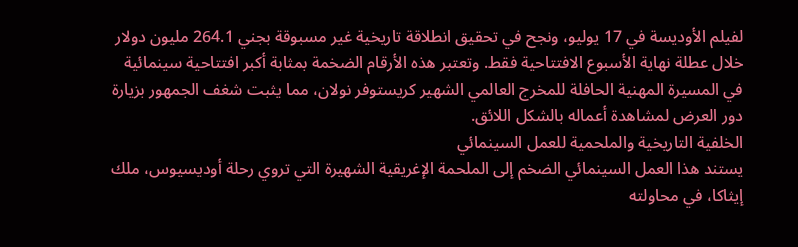لفيلم الأوديسة في 17 يوليو، ونجح في تحقيق انطلاقة تاريخية غير مسبوقة بجني 264.1 مليون دولار خلال عطلة نهاية الأسبوع الافتتاحية فقط. وتعتبر هذه الأرقام الضخمة بمثابة أكبر افتتاحية سينمائية في المسيرة المهنية الحافلة للمخرج العالمي الشهير كريستوفر نولان، مما يثبت شغف الجمهور بزيارة دور العرض لمشاهدة أعماله بالشكل اللائق.
الخلفية التاريخية والملحمية للعمل السينمائي
يستند هذا العمل السينمائي الضخم إلى الملحمة الإغريقية الشهيرة التي تروي رحلة أوديسيوس، ملك إيثاكا، في محاولته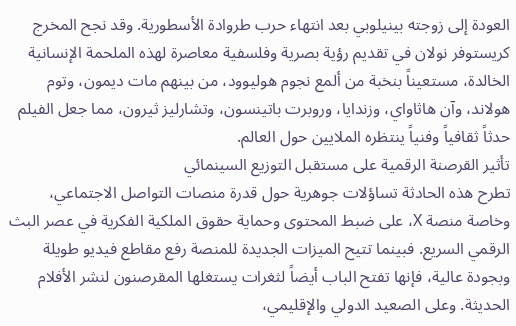العودة إلى زوجته بينيلوبي بعد انتهاء حرب طروادة الأسطورية. وقد نجح المخرج كريستوفر نولان في تقديم رؤية بصرية وفلسفية معاصرة لهذه الملحمة الإنسانية الخالدة، مستعيناً بنخبة من ألمع نجوم هوليوود، من بينهم مات ديمون، وتوم هولاند، وآن هاثاواي، وزندايا، وروبرت باتينسون، وتشارليز ثيرون، مما جعل الفيلم حدثاً ثقافياً وفنياً ينتظره الملايين حول العالم.
تأثير القرصنة الرقمية على مستقبل التوزيع السينمائي
تطرح هذه الحادثة تساؤلات جوهرية حول قدرة منصات التواصل الاجتماعي، وخاصة منصة X، على ضبط المحتوى وحماية حقوق الملكية الفكرية في عصر البث الرقمي السريع. فبينما تتيح الميزات الجديدة للمنصة رفع مقاطع فيديو طويلة وبجودة عالية، فإنها تفتح الباب أيضاً لثغرات يستغلها المقرصنون لنشر الأفلام الحديثة. وعلى الصعيد الدولي والإقليمي،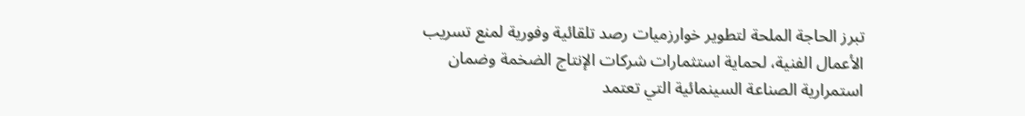تبرز الحاجة الملحة لتطوير خوارزميات رصد تلقائية وفورية لمنع تسريب الأعمال الفنية، لحماية استثمارات شركات الإنتاج الضخمة وضمان استمرارية الصناعة السينمائية التي تعتمد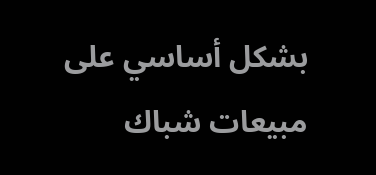بشكل أساسي على مبيعات شباك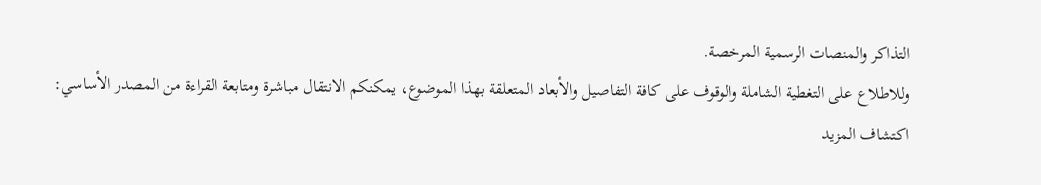التذاكر والمنصات الرسمية المرخصة.
وللاطلاع على التغطية الشاملة والوقوف على كافة التفاصيل والأبعاد المتعلقة بهذا الموضوع، يمكنكم الانتقال مباشرة ومتابعة القراءة من المصدر الأساسي:
اكتشاف المزيد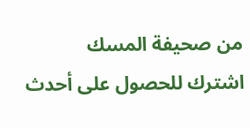من صحيفة المسك
اشترك للحصول على أحدث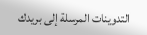التدوينات المرسلة إلى بريدك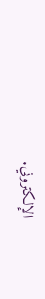الإلكتروني.